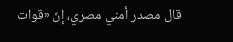قال مصدر أمني مصري، إنّ «قوات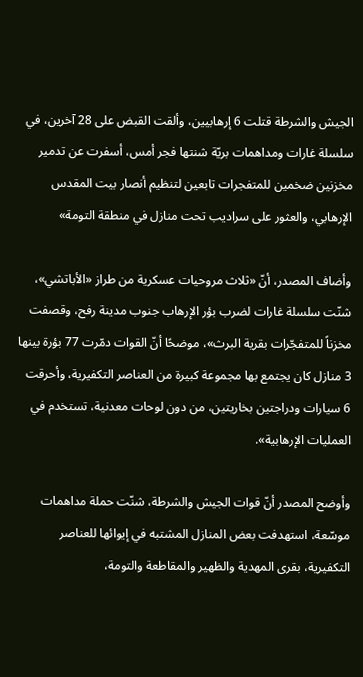الجيش والشرطة قتلت 6 إرهابيين، وألقت القبض على 28 آخرين، في سلسلة غارات ومداهمات بريّة شنتها فجر أمس، أسفرت عن تدمير مخزنين ضخمين للمتفجرات تابعين لتنظيم أنصار بيت المقدس الإرهابي، والعثور على سراديب تحت منازل في منطقة التومة»

وأضاف المصدر، أنّ «ثلاث مروحيات عسكرية من طراز «الأباتشي»، شنّت سلسلة غارات لضرب بؤر الإرهاب جنوب مدينة رفح، وقصفت مخزناً للمتفجّرات بقرية البرث»، موضحًا أنّ القوات دمّرت 77 بؤرة بينها 3 منازل كان يجتمع بها مجموعة كبيرة من العناصر التكفيرية، وأحرقت 6 سيارات ودراجتين بخاريتين، من دون لوحات معدنية، تستخدم في العمليات الإرهابية».

وأوضح المصدر أنّ قوات الجيش والشرطة، شنّت حملة مداهمات موسّعة، استهدفت بعض المنازل المشتبه في إيوائها للعناصر التكفيرية، بقرى المهدية والظهير والمقاطعة والتومة،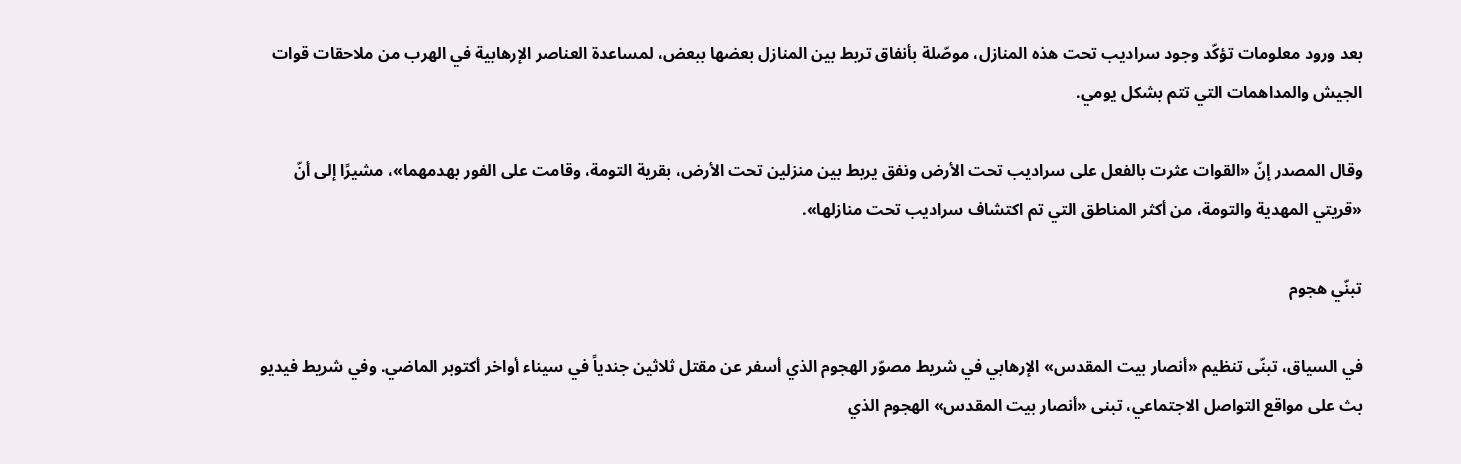بعد ورود معلومات تؤكّد وجود سراديب تحت هذه المنازل، موصّلة بأنفاق تربط بين المنازل بعضها ببعض، لمساعدة العناصر الإرهابية في الهرب من ملاحقات قوات الجيش والمداهمات التي تتم بشكل يومي.

وقال المصدر إنّ «القوات عثرت بالفعل على سراديب تحت الأرض ونفق يربط بين منزلين تحت الأرض، بقرية التومة، وقامت على الفور بهدمهما»، مشيرًا إلى أنّ «قريتي المهدية والتومة، من أكثر المناطق التي تم اكتشاف سراديب تحت منازلها».

تبنّي هجوم

في السياق، تبنّى تنظيم «أنصار بيت المقدس» الإرهابي في شريط مصوّر الهجوم الذي أسفر عن مقتل ثلاثين جندياً في سيناء أواخر أكتوبر الماضي. وفي شريط فيديو بث على مواقع التواصل الاجتماعي، تبنى «أنصار بيت المقدس» الهجوم الذي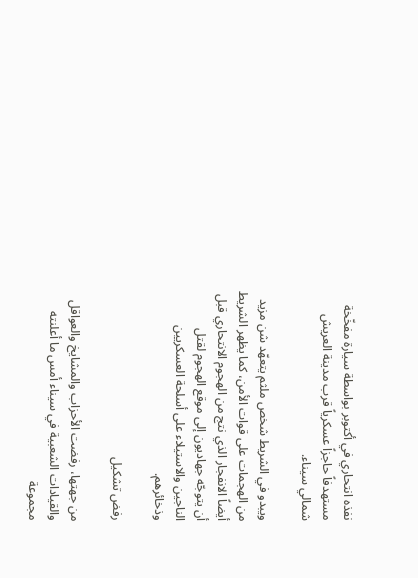نفذه انتحاري في أكتوبر بواسطة سيارة مفخّخة مستهدفاً حاجزاً عسكرياً قرب مدينة العريش شمالي سيناء.

ويبدو في الشريط شخص ملثم يتعهّد شن مزيد من الهجمات على قوات الأمن، كما يظهر الشريط أيضاً الانفجار الذي نتج من الهجوم الانتحاري قبل أن يتوجّه جهاديون إلى موقع الهجوم لقتل الناجين والاستيلاء على أسلحة العسكريين وذخائرهم.

رفض تشكيل

من جهتها، رفضت الأحزاب والمشايخ والعواقل والقيادات الشعبية في سيناء أمس ما أعلنته مجموعة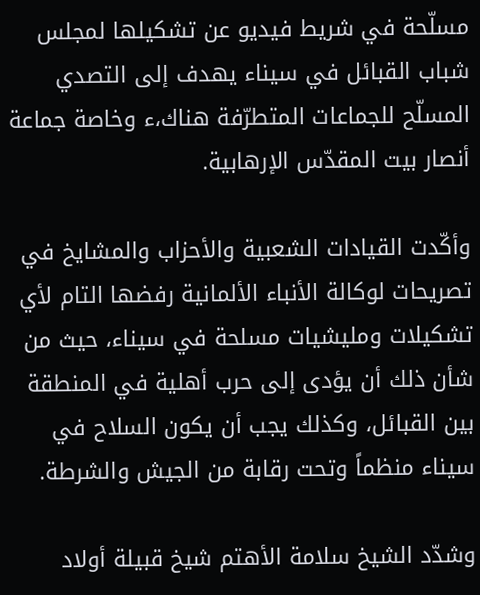مسلّحة في شريط فيديو عن تشكيلها لمجلس شباب القبائل في سيناء يهدف إلى التصدي المسلّح للجماعات المتطرّفة هناك،ء وخاصة جماعة أنصار بيت المقدّس الإرهابية.

وأكّدت القيادات الشعبية والأحزاب والمشايخ في تصريحات لوكالة الأنباء الألمانية رفضها التام لأي تشكيلات ومليشيات مسلحة في سيناء، حيث من شأن ذلك أن يؤدى إلى حرب أهلية في المنطقة بين القبائل، وكذلك يجب أن يكون السلاح في سيناء منظماً وتحت رقابة من الجيش والشرطة.

وشدّد الشيخ سلامة الأهتم شيخ قبيلة أولاد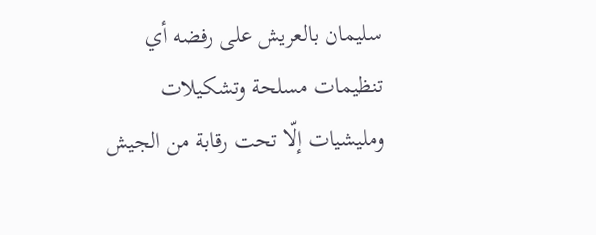سليمان بالعريش على رفضه أي تنظيمات مسلحة وتشكيلات ومليشيات إلّا تحت رقابة من الجيش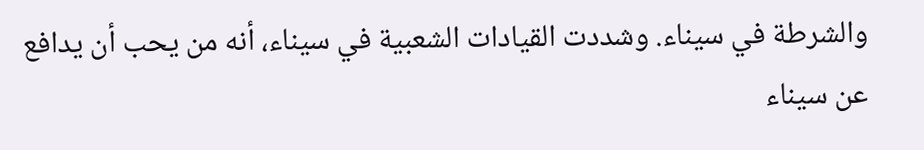والشرطة في سيناء. وشددت القيادات الشعبية في سيناء، أنه من يحب أن يدافع عن سيناء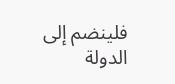فلينضم إلى الدولة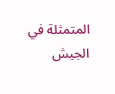المتمثلة في الجيش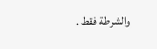والشرطة فقط .